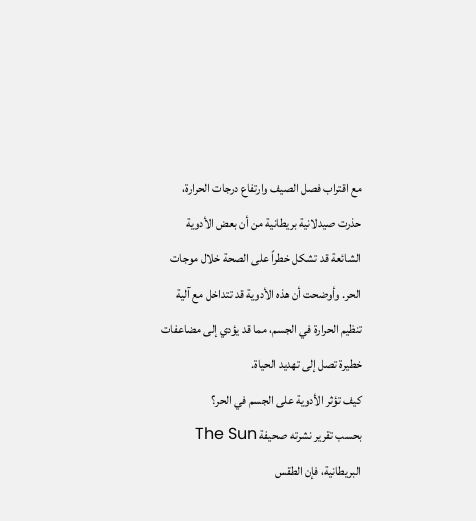مع اقتراب فصل الصيف وارتفاع درجات الحرارة، حذرت صيدلانية بريطانية من أن بعض الأدوية الشائعة قد تشكل خطراً على الصحة خلال موجات الحر. وأوضحت أن هذه الأدوية قد تتداخل مع آلية تنظيم الحرارة في الجسم، مما قد يؤدي إلى مضاعفات خطيرة تصل إلى تهديد الحياة.
كيف تؤثر الأدوية على الجسم في الحر؟
بحسب تقرير نشرته صحيفة The Sun البريطانية، فإن الطقس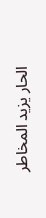الحار يزيد المخاطر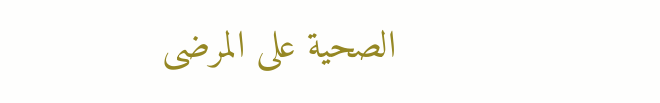الصحية على المرضى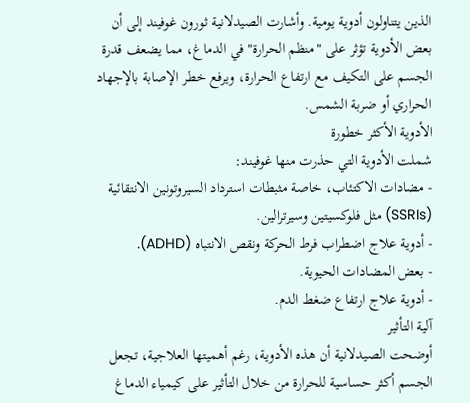الذين يتناولون أدوية يومية. وأشارت الصيدلانية ثورون غوفيند إلى أن بعض الأدوية تؤثر على "منظم الحرارة" في الدماغ، مما يضعف قدرة الجسم على التكيف مع ارتفاع الحرارة، ويرفع خطر الإصابة بالإجهاد الحراري أو ضربة الشمس.
الأدوية الأكثر خطورة
شملت الأدوية التي حذرت منها غوفيند:
- مضادات الاكتئاب، خاصة مثبطات استرداد السيروتونين الانتقائية (SSRIs) مثل فلوكسيتين وسيرترالين.
- أدوية علاج اضطراب فرط الحركة ونقص الانتباه (ADHD).
- بعض المضادات الحيوية.
- أدوية علاج ارتفاع ضغط الدم.
آلية التأثير
أوضحت الصيدلانية أن هذه الأدوية، رغم أهميتها العلاجية، تجعل الجسم أكثر حساسية للحرارة من خلال التأثير على كيمياء الدماغ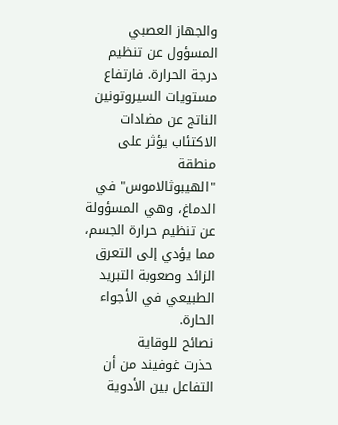والجهاز العصبي المسؤول عن تنظيم درجة الحرارة. فارتفاع مستويات السيروتونين الناتج عن مضادات الاكتئاب يؤثر على منطقة "الهيبوثالاموس" في الدماغ، وهي المسؤولة عن تنظيم حرارة الجسم، مما يؤدي إلى التعرق الزائد وصعوبة التبريد الطبيعي في الأجواء الحارة.
نصائح للوقاية
حذرت غوفيند من أن التفاعل بين الأدوية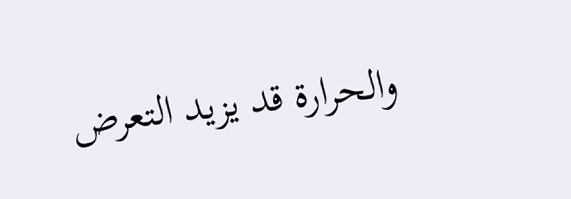والحرارة قد يزيد التعرض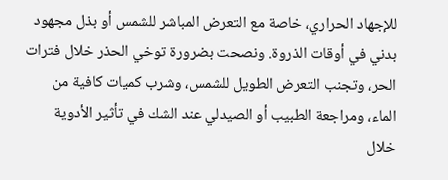للإجهاد الحراري، خاصة مع التعرض المباشر للشمس أو بذل مجهود بدني في أوقات الذروة. ونصحت بضرورة توخي الحذر خلال فترات الحر، وتجنب التعرض الطويل للشمس، وشرب كميات كافية من الماء، ومراجعة الطبيب أو الصيدلي عند الشك في تأثير الأدوية خلال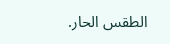الطقس الحار.